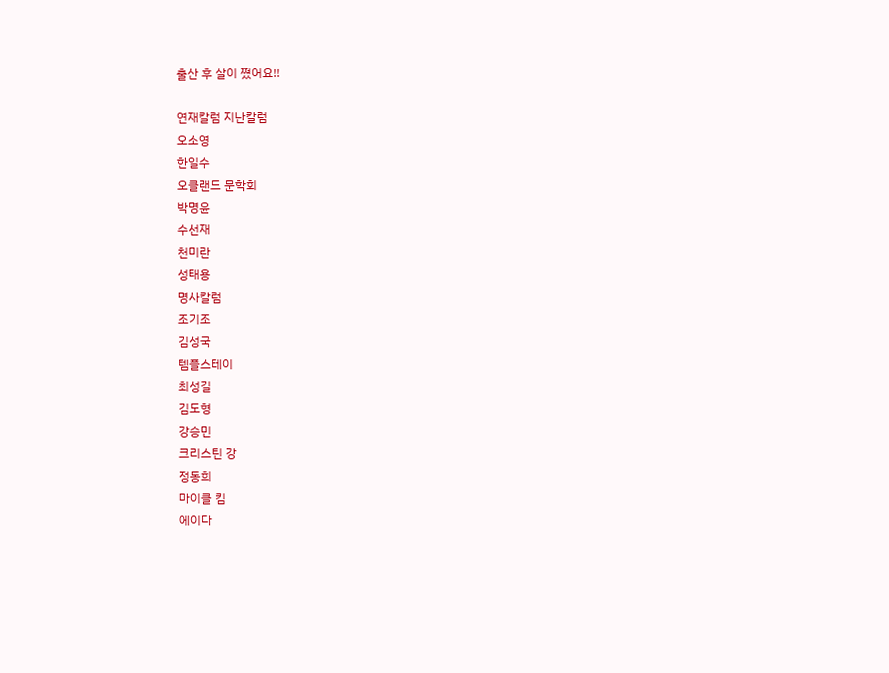출산 후 살이 쪘어요!!

연재칼럼 지난칼럼
오소영
한일수
오클랜드 문학회
박명윤
수선재
천미란
성태용
명사칼럼
조기조
김성국
템플스테이
최성길
김도형
강승민
크리스틴 강
정동희
마이클 킴
에이다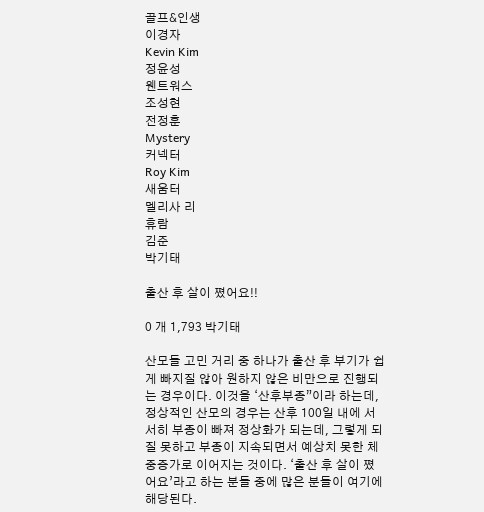골프&인생
이경자
Kevin Kim
정윤성
웬트워스
조성현
전정훈
Mystery
커넥터
Roy Kim
새움터
멜리사 리
휴람
김준
박기태

출산 후 살이 쪘어요!!

0 개 1,793 박기태

산모들 고민 거리 중 하나가 출산 후 부기가 쉽게 빠지질 않아 원하지 않은 비만으로 진행되는 경우이다. 이것을 ‘산후부종”이라 하는데, 정상적인 산모의 경우는 산후 100일 내에 서서히 부종이 빠져 정상화가 되는데, 그렇게 되질 못하고 부종이 지속되면서 예상치 못한 체중증가로 이어지는 것이다. ‘출산 후 살이 쪘어요’라고 하는 분들 중에 많은 분들이 여기에 해당된다.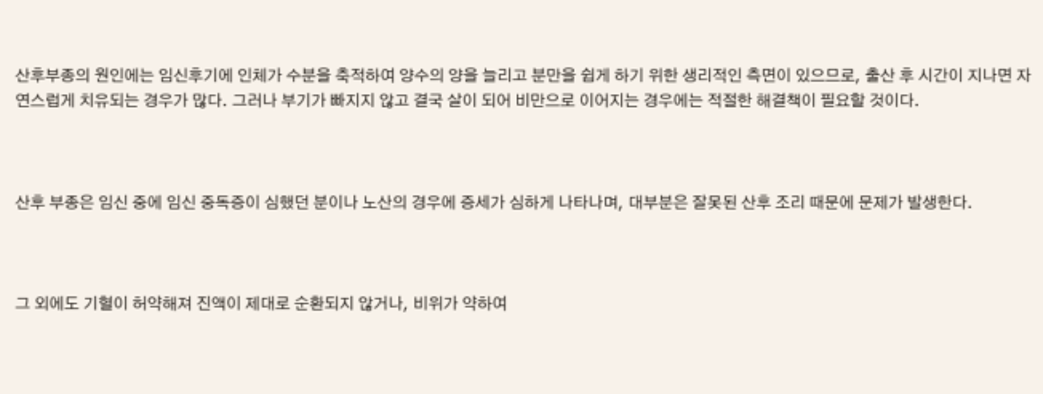산후부종의 원인에는 임신후기에 인체가 수분을 축적하여 양수의 양을 늘리고 분만을 쉽게 하기 위한 생리적인 측면이 있으므로, 출산 후 시간이 지나면 자연스럽게 치유되는 경우가 많다. 그러나 부기가 빠지지 않고 결국 살이 되어 비만으로 이어지는 경우에는 적절한 해결책이 필요할 것이다.



산후 부종은 임신 중에 임신 중독증이 심했던 분이나 노산의 경우에 증세가 심하게 나타나며, 대부분은 잘못된 산후 조리 때문에 문제가 발생한다.



그 외에도 기혈이 허약해져 진액이 제대로 순환되지 않거나, 비위가 약하여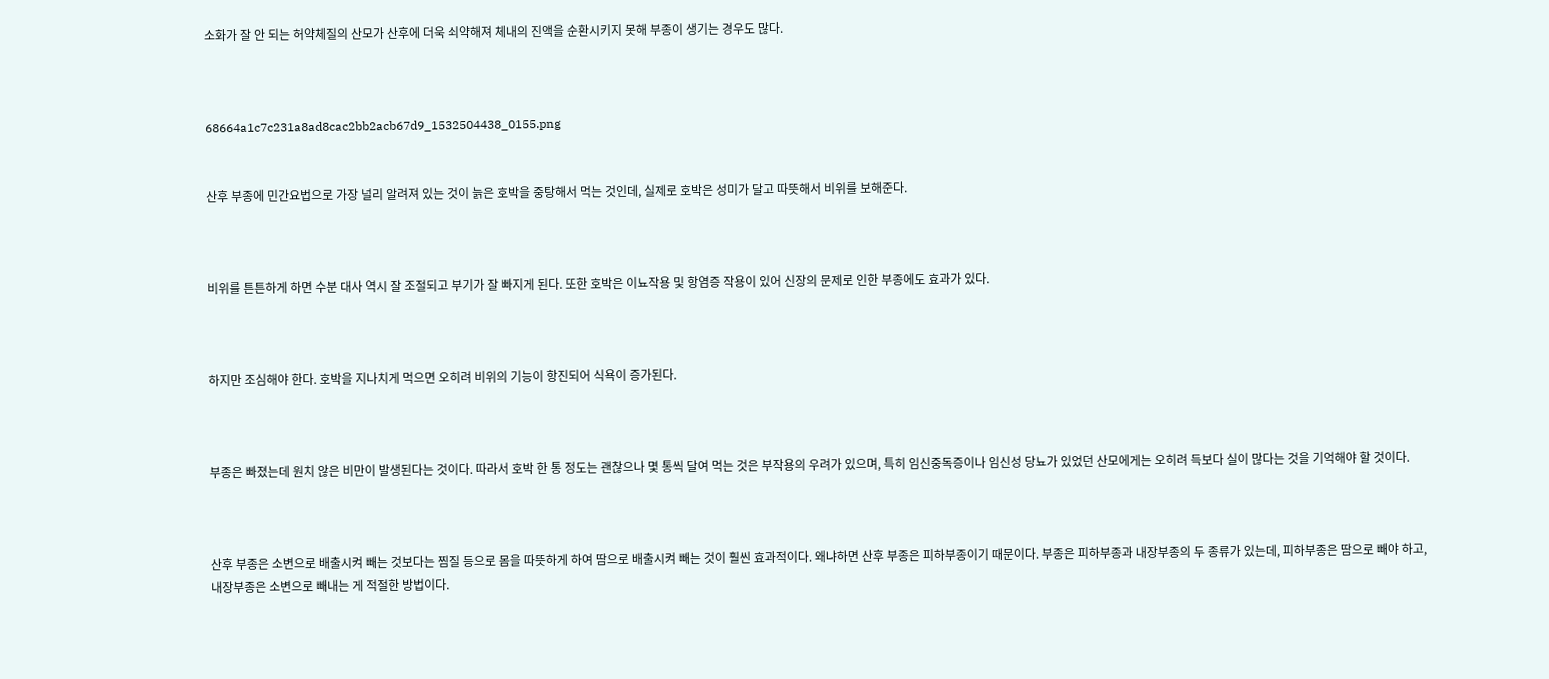소화가 잘 안 되는 허약체질의 산모가 산후에 더욱 쇠약해져 체내의 진액을 순환시키지 못해 부종이 생기는 경우도 많다.



68664a1c7c231a8ad8cac2bb2acb67d9_1532504438_0155.png


산후 부종에 민간요법으로 가장 널리 알려져 있는 것이 늙은 호박을 중탕해서 먹는 것인데, 실제로 호박은 성미가 달고 따뜻해서 비위를 보해준다.



비위를 튼튼하게 하면 수분 대사 역시 잘 조절되고 부기가 잘 빠지게 된다. 또한 호박은 이뇨작용 및 항염증 작용이 있어 신장의 문제로 인한 부종에도 효과가 있다.



하지만 조심해야 한다. 호박을 지나치게 먹으면 오히려 비위의 기능이 항진되어 식욕이 증가된다.



부종은 빠졌는데 원치 않은 비만이 발생된다는 것이다. 따라서 호박 한 통 정도는 괜찮으나 몇 통씩 달여 먹는 것은 부작용의 우려가 있으며, 특히 임신중독증이나 임신성 당뇨가 있었던 산모에게는 오히려 득보다 실이 많다는 것을 기억해야 할 것이다.



산후 부종은 소변으로 배출시켜 빼는 것보다는 찜질 등으로 몸을 따뜻하게 하여 땀으로 배출시켜 빼는 것이 훨씬 효과적이다. 왜냐하면 산후 부종은 피하부종이기 때문이다. 부종은 피하부종과 내장부종의 두 종류가 있는데, 피하부종은 땀으로 빼야 하고, 내장부종은 소변으로 빼내는 게 적절한 방법이다.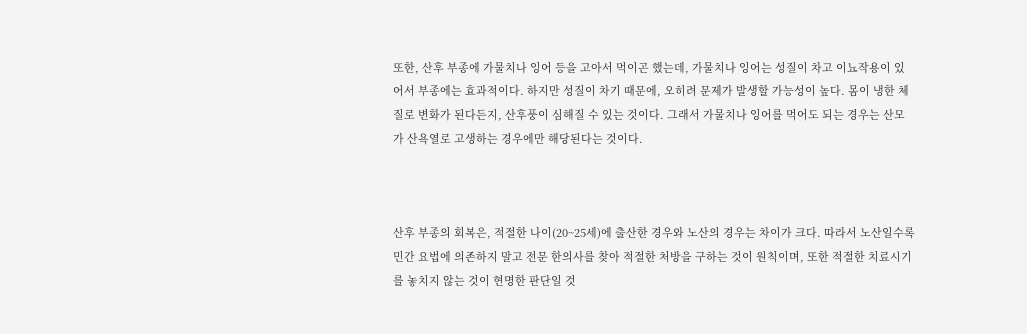또한, 산후 부종에 가물치나 잉어 등을 고아서 먹이곤 했는데, 가물치나 잉어는 성질이 차고 이뇨작용이 있어서 부종에는 효과적이다. 하지만 성질이 차기 때문에, 오히려 문제가 발생할 가능성이 높다. 몸이 냉한 체질로 변화가 된다든지, 산후풍이 심해질 수 있는 것이다. 그래서 가물치나 잉어를 먹어도 되는 경우는 산모가 산욕열로 고생하는 경우에만 해당된다는 것이다.



산후 부종의 회복은, 적절한 나이(20~25세)에 출산한 경우와 노산의 경우는 차이가 크다. 따라서 노산일수록 민간 요법에 의존하지 말고 전문 한의사를 찾아 적절한 처방을 구하는 것이 원칙이며, 또한 적절한 치료시기를 놓치지 않는 것이 현명한 판단일 것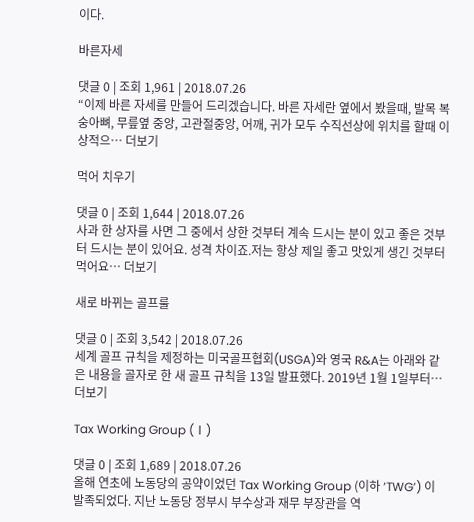이다.

바른자세

댓글 0 | 조회 1,961 | 2018.07.26
“이제 바른 자세를 만들어 드리겠습니다. 바른 자세란 옆에서 봤을때, 발목 복숭아뼈, 무릎옆 중앙, 고관절중앙, 어깨, 귀가 모두 수직선상에 위치를 할때 이상적으… 더보기

먹어 치우기

댓글 0 | 조회 1,644 | 2018.07.26
사과 한 상자를 사면 그 중에서 상한 것부터 계속 드시는 분이 있고 좋은 것부터 드시는 분이 있어요. 성격 차이죠.저는 항상 제일 좋고 맛있게 생긴 것부터 먹어요… 더보기

새로 바뀌는 골프룰

댓글 0 | 조회 3,542 | 2018.07.26
세계 골프 규칙을 제정하는 미국골프협회(USGA)와 영국 R&A는 아래와 같은 내용을 골자로 한 새 골프 규칙을 13일 발표했다. 2019년 1월 1일부터… 더보기

Tax Working Group (Ⅰ)

댓글 0 | 조회 1,689 | 2018.07.26
올해 연초에 노동당의 공약이었던 Tax Working Group (이하 ‘TWG’) 이 발족되었다. 지난 노동당 정부시 부수상과 재무 부장관을 역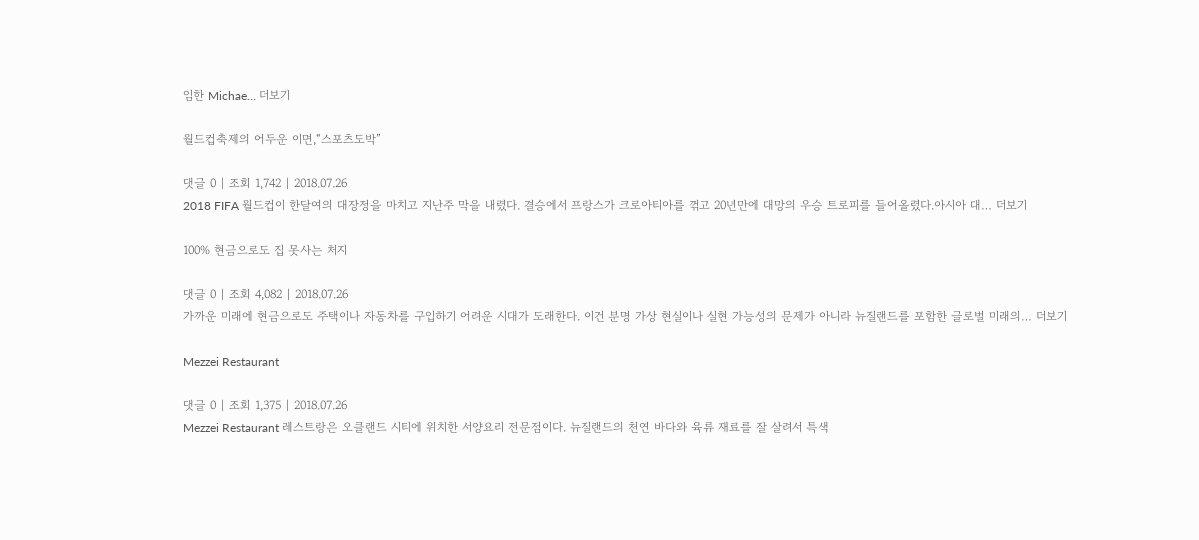임한 Michae… 더보기

월드컵축제의 어두운 이면,“스포츠도박”

댓글 0 | 조회 1,742 | 2018.07.26
2018 FIFA 월드컵이 한달여의 대장정을 마치고 지난주 막을 내렸다. 결승에서 프랑스가 크로아티아를 꺾고 20년만에 대망의 우승 트로피를 들어올렸다.아시아 대… 더보기

100% 현금으로도 집 못사는 처지

댓글 0 | 조회 4,082 | 2018.07.26
가까운 미래에 현금으로도 주택이나 자동차를 구입하기 어려운 시대가 도래한다. 이건 분명 가상 현실이나 실현 가능성의 문제가 아니라 뉴질랜드를 포함한 글로벌 미래의… 더보기

Mezzei Restaurant

댓글 0 | 조회 1,375 | 2018.07.26
Mezzei Restaurant 레스트랑은 오클랜드 시티에 위치한 서양요리 전문점이다. 뉴질랜드의 천연 바다와 육류 재료를 잘 살려서 특색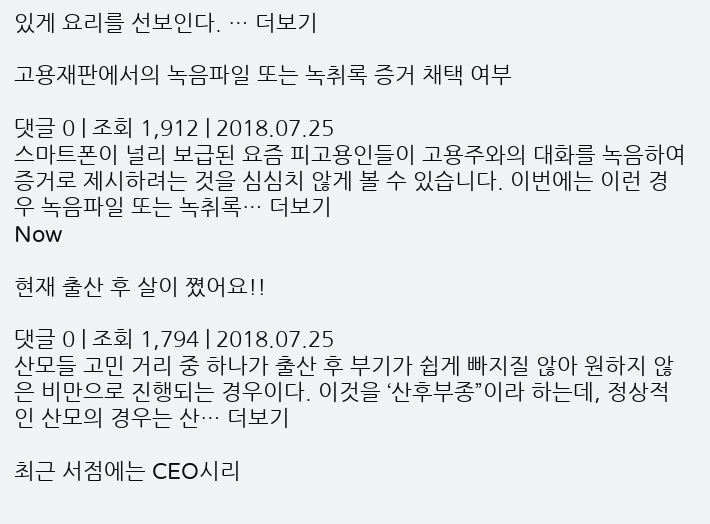있게 요리를 선보인다. … 더보기

고용재판에서의 녹음파일 또는 녹취록 증거 채택 여부

댓글 0 | 조회 1,912 | 2018.07.25
스마트폰이 널리 보급된 요즘 피고용인들이 고용주와의 대화를 녹음하여 증거로 제시하려는 것을 심심치 않게 볼 수 있습니다. 이번에는 이런 경우 녹음파일 또는 녹취록… 더보기
Now

현재 출산 후 살이 쪘어요!!

댓글 0 | 조회 1,794 | 2018.07.25
산모들 고민 거리 중 하나가 출산 후 부기가 쉽게 빠지질 않아 원하지 않은 비만으로 진행되는 경우이다. 이것을 ‘산후부종”이라 하는데, 정상적인 산모의 경우는 산… 더보기

최근 서점에는 CEO시리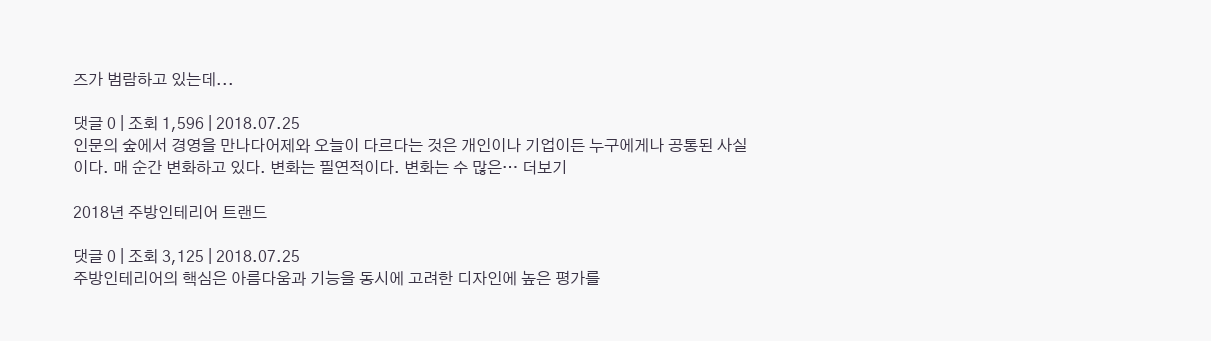즈가 범람하고 있는데...

댓글 0 | 조회 1,596 | 2018.07.25
인문의 숲에서 경영을 만나다어제와 오늘이 다르다는 것은 개인이나 기업이든 누구에게나 공통된 사실이다. 매 순간 변화하고 있다. 변화는 필연적이다. 변화는 수 많은… 더보기

2018년 주방인테리어 트랜드

댓글 0 | 조회 3,125 | 2018.07.25
주방인테리어의 핵심은 아름다움과 기능을 동시에 고려한 디자인에 높은 평가를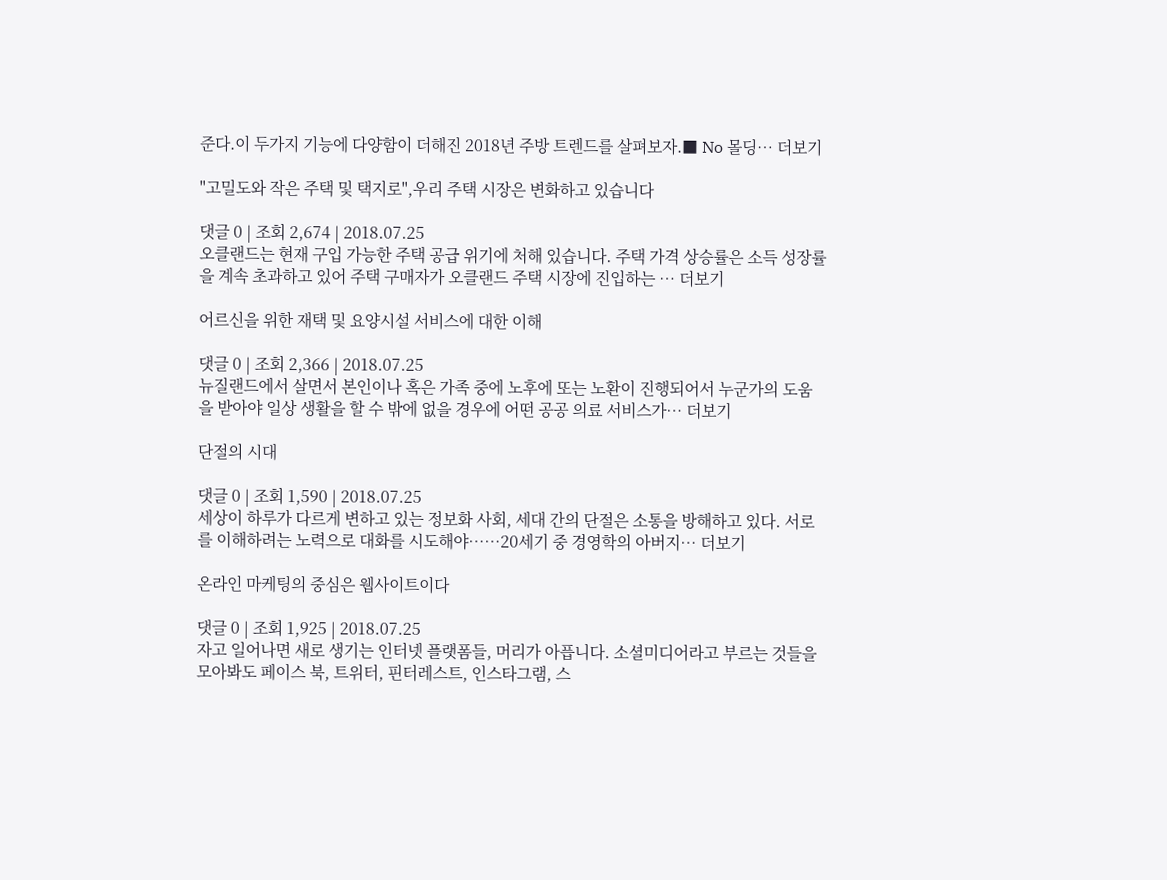준다.이 두가지 기능에 다양함이 더해진 2018년 주방 트렌드를 살펴보자.■ No 몰딩… 더보기

"고밀도와 작은 주택 및 택지로",우리 주택 시장은 변화하고 있습니다

댓글 0 | 조회 2,674 | 2018.07.25
오클랜드는 현재 구입 가능한 주택 공급 위기에 처해 있습니다. 주택 가격 상승률은 소득 성장률을 계속 초과하고 있어 주택 구매자가 오클랜드 주택 시장에 진입하는 … 더보기

어르신을 위한 재택 및 요양시설 서비스에 대한 이해

댓글 0 | 조회 2,366 | 2018.07.25
뉴질랜드에서 살면서 본인이나 혹은 가족 중에 노후에 또는 노환이 진행되어서 누군가의 도움을 받아야 일상 생활을 할 수 밖에 없을 경우에 어떤 공공 의료 서비스가… 더보기

단절의 시대

댓글 0 | 조회 1,590 | 2018.07.25
세상이 하루가 다르게 변하고 있는 정보화 사회, 세대 간의 단절은 소통을 방해하고 있다. 서로를 이해하려는 노력으로 대화를 시도해야……20세기 중 경영학의 아버지… 더보기

온라인 마케팅의 중심은 웹사이트이다

댓글 0 | 조회 1,925 | 2018.07.25
자고 일어나면 새로 생기는 인터넷 플랫폼들, 머리가 아픕니다. 소셜미디어라고 부르는 것들을 모아봐도 페이스 북, 트위터, 핀터레스트, 인스타그램, 스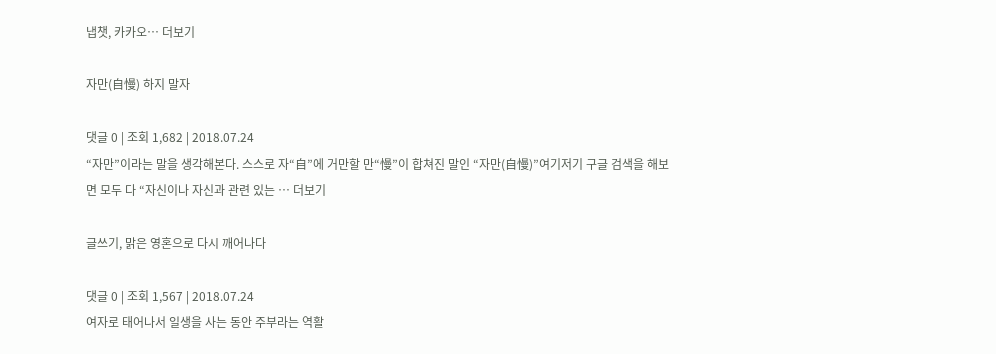냅챗, 카카오… 더보기

자만(自慢) 하지 말자

댓글 0 | 조회 1,682 | 2018.07.24
“자만”이라는 말을 생각해본다. 스스로 자“自”에 거만할 만“慢”이 합쳐진 말인 “자만(自慢)”여기저기 구글 검색을 해보면 모두 다 “자신이나 자신과 관련 있는 … 더보기

글쓰기, 맑은 영혼으로 다시 깨어나다

댓글 0 | 조회 1,567 | 2018.07.24
여자로 태어나서 일생을 사는 동안 주부라는 역활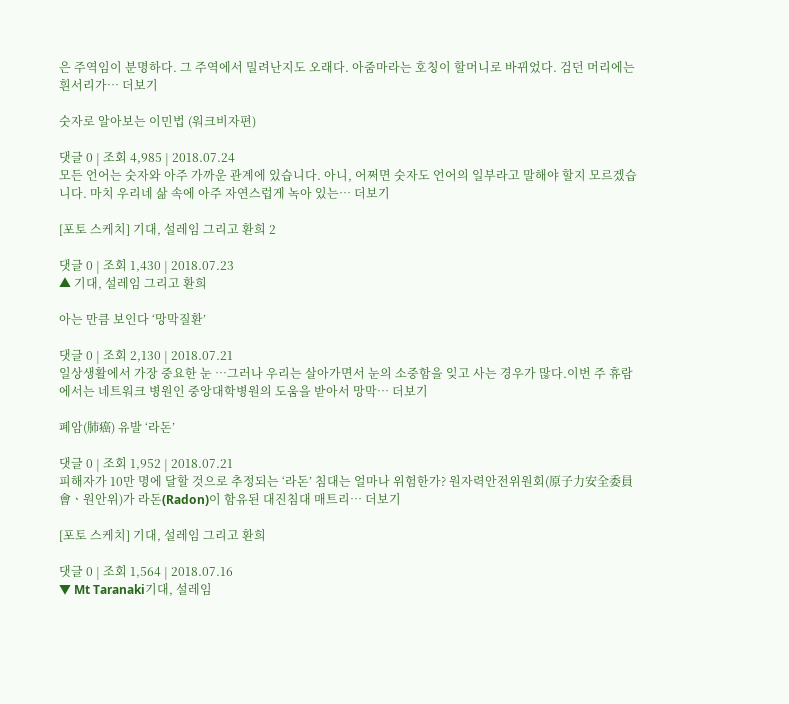은 주역임이 분명하다. 그 주역에서 밀려난지도 오래다. 아줌마라는 호칭이 할머니로 바뀌었다. 검던 머리에는 흰서리가… 더보기

숫자로 알아보는 이민법 (워크비자편)

댓글 0 | 조회 4,985 | 2018.07.24
모든 언어는 숫자와 아주 가까운 관계에 있습니다. 아니, 어쩌면 숫자도 언어의 일부라고 말해야 할지 모르겠습니다. 마치 우리네 삶 속에 아주 자연스럽게 녹아 있는… 더보기

[포토 스케치] 기대, 설레임 그리고 환희 2

댓글 0 | 조회 1,430 | 2018.07.23
▲ 기대, 설레임 그리고 환희

아는 만큼 보인다 ‘망막질환’

댓글 0 | 조회 2,130 | 2018.07.21
일상생활에서 가장 중요한 눈 …그러나 우리는 살아가면서 눈의 소중함을 잊고 사는 경우가 많다.이번 주 휴람에서는 네트워크 병원인 중앙대학병원의 도움을 받아서 망막… 더보기

폐암(肺癌) 유발 ‘라돈’

댓글 0 | 조회 1,952 | 2018.07.21
피해자가 10만 명에 달할 것으로 추정되는 ‘라돈’ 침대는 얼마나 위험한가? 원자력안전위원회(原子力安全委員會ㆍ원안위)가 라돈(Radon)이 함유된 대진침대 매트리… 더보기

[포토 스케치] 기대, 설레임 그리고 환희

댓글 0 | 조회 1,564 | 2018.07.16
▼ Mt Taranaki기대, 설레임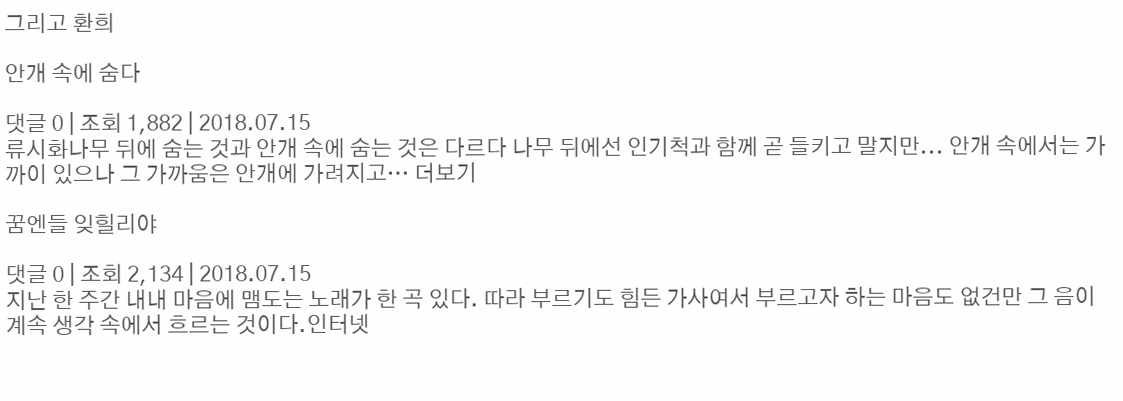그리고 환희

안개 속에 숨다

댓글 0 | 조회 1,882 | 2018.07.15
류시화나무 뒤에 숨는 것과 안개 속에 숨는 것은 다르다 나무 뒤에선 인기척과 함께 곧 들키고 말지만... 안개 속에서는 가까이 있으나 그 가까움은 안개에 가려지고… 더보기

꿈엔들 잊힐리야

댓글 0 | 조회 2,134 | 2018.07.15
지난 한 주간 내내 마음에 맴도는 노래가 한 곡 있다. 따라 부르기도 힘든 가사여서 부르고자 하는 마음도 없건만 그 음이 계속 생각 속에서 흐르는 것이다.인터넷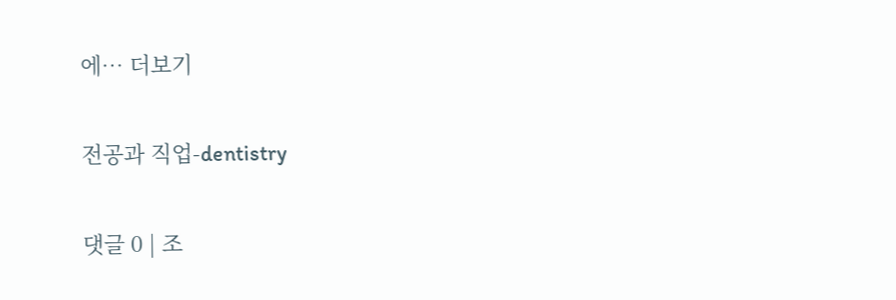에… 더보기

전공과 직업-dentistry

댓글 0 | 조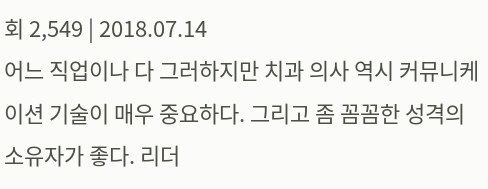회 2,549 | 2018.07.14
어느 직업이나 다 그러하지만 치과 의사 역시 커뮤니케이션 기술이 매우 중요하다. 그리고 좀 꼼꼼한 성격의 소유자가 좋다. 리더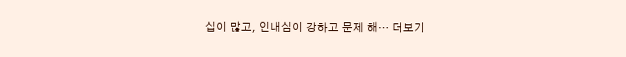십이 많고, 인내심이 강하고 문제 해… 더보기